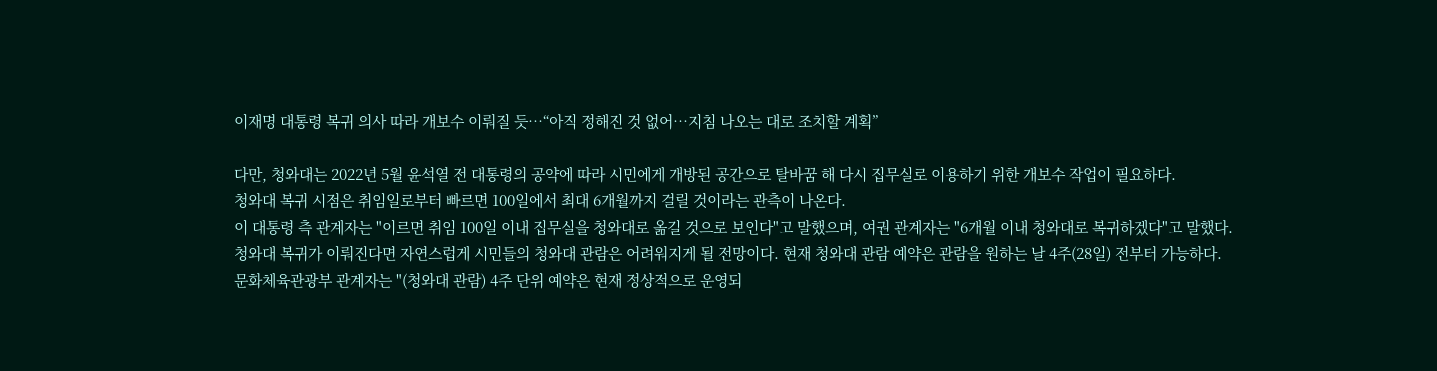이재명 대통령 복귀 의사 따라 개보수 이뤄질 듯…“아직 정해진 것 없어…지침 나오는 대로 조치할 계획”

다만, 청와대는 2022년 5월 윤석열 전 대통령의 공약에 따라 시민에게 개방된 공간으로 탈바꿈 해 다시 집무실로 이용하기 위한 개보수 작업이 필요하다.
청와대 복귀 시점은 취임일로부터 빠르면 100일에서 최대 6개월까지 걸릴 것이라는 관측이 나온다.
이 대통령 측 관계자는 "이르면 취임 100일 이내 집무실을 청와대로 옮길 것으로 보인다"고 말했으며, 여권 관계자는 "6개월 이내 청와대로 복귀하겠다"고 말했다.
청와대 복귀가 이뤄진다면 자연스럽게 시민들의 청와대 관람은 어려워지게 될 전망이다. 현재 청와대 관람 예약은 관람을 원하는 날 4주(28일) 전부터 가능하다.
문화체육관광부 관계자는 "(청와대 관람) 4주 단위 예약은 현재 정상적으로 운영되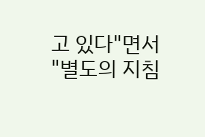고 있다"면서 "별도의 지침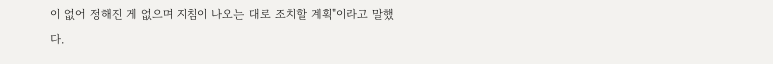이 없어 정해진 게 없으며 지침이 나오는 대로 조치할 계획"이라고 말했다.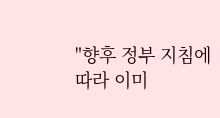"향후 정부 지침에 따라 이미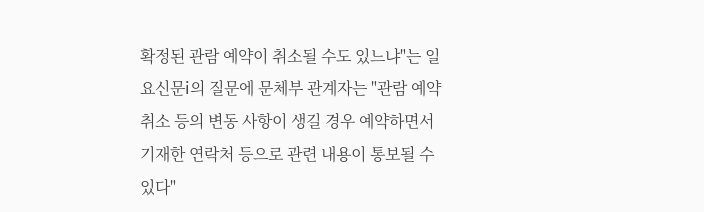확정된 관람 예약이 취소될 수도 있느냐"는 일요신문i의 질문에 문체부 관계자는 "관람 예약 취소 등의 변동 사항이 생길 경우 예약하면서 기재한 연락처 등으로 관련 내용이 통보될 수 있다"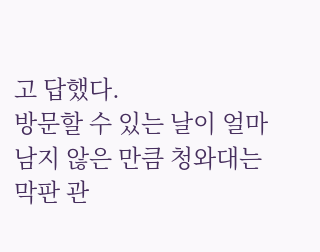고 답했다.
방문할 수 있는 날이 얼마 남지 않은 만큼 청와대는 막판 관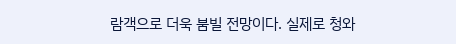람객으로 더욱 붐빌 전망이다. 실제로 청와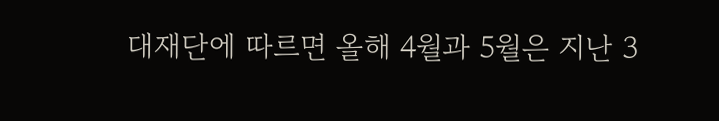대재단에 따르면 올해 4월과 5월은 지난 3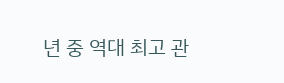년 중 역대 최고 관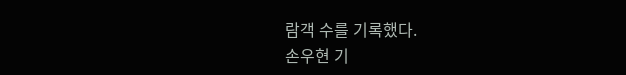람객 수를 기록했다.
손우현 기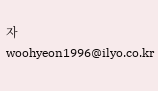자 woohyeon1996@ilyo.co.kr